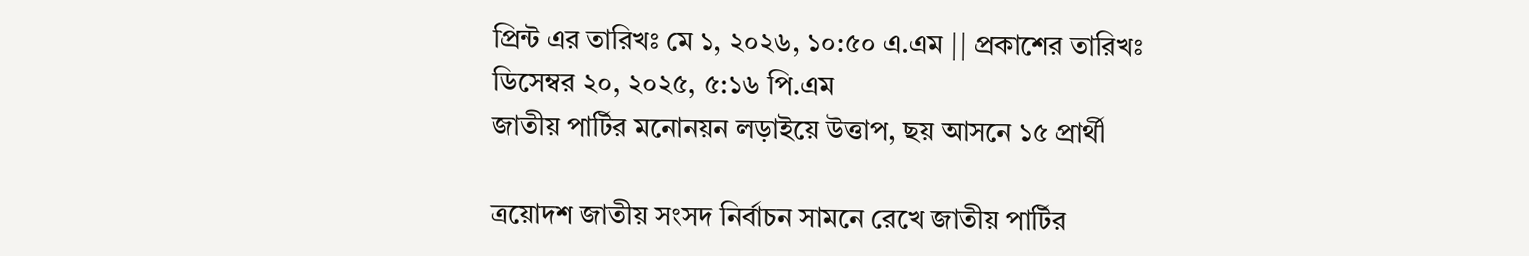প্রিন্ট এর তারিখঃ মে ১, ২০২৬, ১০:৫০ এ.এম || প্রকাশের তারিখঃ ডিসেম্বর ২০, ২০২৫, ৫:১৬ পি.এম
জাতীয় পার্টির মনোনয়ন লড়াইয়ে উত্তাপ, ছয় আসনে ১৫ প্রার্থী

ত্রয়োদশ জাতীয় সংসদ নির্বাচন সামনে রেখে জাতীয় পার্টির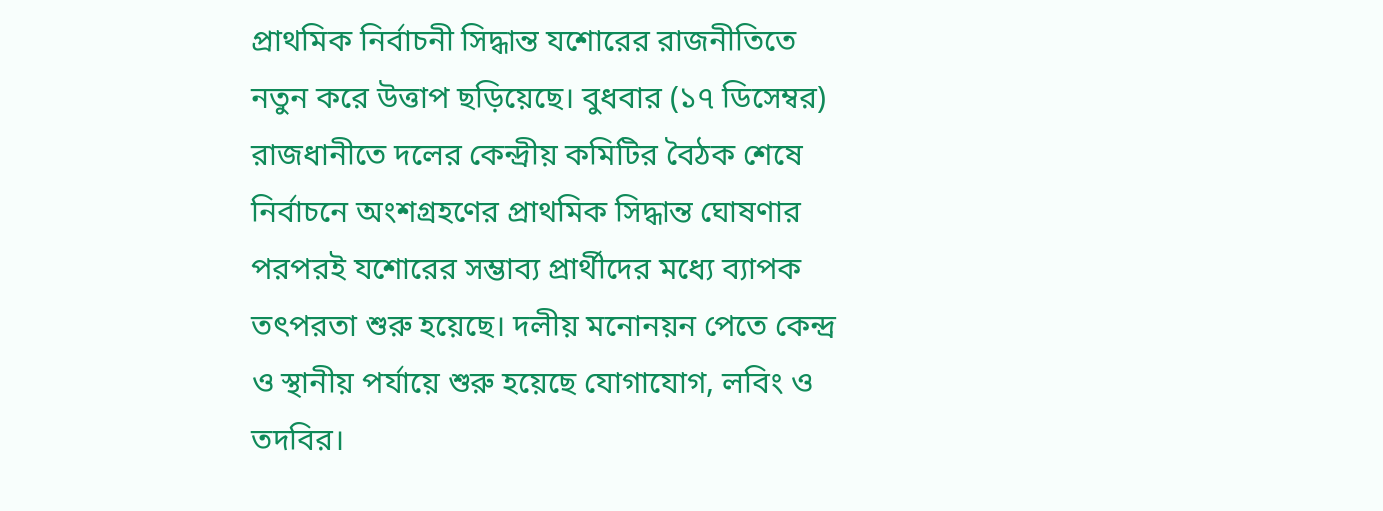প্রাথমিক নির্বাচনী সিদ্ধান্ত যশোরের রাজনীতিতে নতুন করে উত্তাপ ছড়িয়েছে। বুধবার (১৭ ডিসেম্বর) রাজধানীতে দলের কেন্দ্রীয় কমিটির বৈঠক শেষে নির্বাচনে অংশগ্রহণের প্রাথমিক সিদ্ধান্ত ঘোষণার পরপরই যশোরের সম্ভাব্য প্রার্থীদের মধ্যে ব্যাপক তৎপরতা শুরু হয়েছে। দলীয় মনোনয়ন পেতে কেন্দ্র ও স্থানীয় পর্যায়ে শুরু হয়েছে যোগাযোগ, লবিং ও তদবির।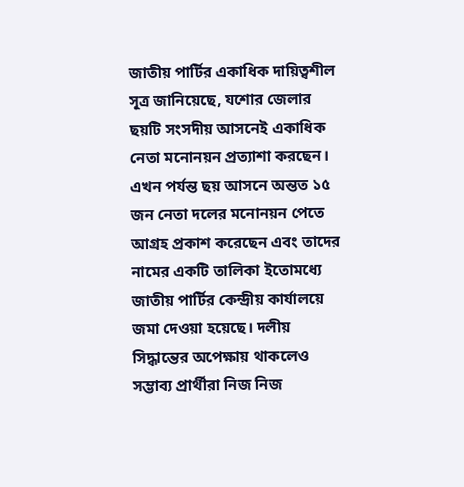জাতীয় পার্টির একাধিক দায়িত্বশীল সূত্র জানিয়েছে, যশোর জেলার ছয়টি সংসদীয় আসনেই একাধিক নেতা মনোনয়ন প্রত্যাশা করছেন। এখন পর্যন্ত ছয় আসনে অন্তত ১৫ জন নেতা দলের মনোনয়ন পেতে আগ্রহ প্রকাশ করেছেন এবং তাদের নামের একটি তালিকা ইতোমধ্যে জাতীয় পার্টির কেন্দ্রীয় কার্যালয়ে জমা দেওয়া হয়েছে। দলীয় সিদ্ধান্তের অপেক্ষায় থাকলেও সম্ভাব্য প্রার্থীরা নিজ নিজ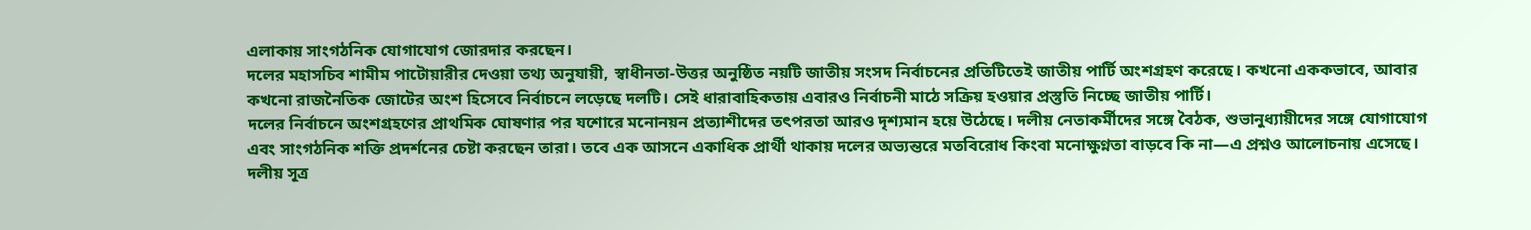এলাকায় সাংগঠনিক যোগাযোগ জোরদার করছেন।
দলের মহাসচিব শামীম পাটোয়ারীর দেওয়া তথ্য অনুযায়ী, স্বাধীনতা-উত্তর অনুষ্ঠিত নয়টি জাতীয় সংসদ নির্বাচনের প্রতিটিতেই জাতীয় পার্টি অংশগ্রহণ করেছে। কখনো এককভাবে, আবার কখনো রাজনৈতিক জোটের অংশ হিসেবে নির্বাচনে লড়েছে দলটি। সেই ধারাবাহিকতায় এবারও নির্বাচনী মাঠে সক্রিয় হওয়ার প্রস্তুতি নিচ্ছে জাতীয় পার্টি।
দলের নির্বাচনে অংশগ্রহণের প্রাথমিক ঘোষণার পর যশোরে মনোনয়ন প্রত্যাশীদের তৎপরতা আরও দৃশ্যমান হয়ে উঠেছে। দলীয় নেতাকর্মীদের সঙ্গে বৈঠক, শুভানুধ্যায়ীদের সঙ্গে যোগাযোগ এবং সাংগঠনিক শক্তি প্রদর্শনের চেষ্টা করছেন তারা। তবে এক আসনে একাধিক প্রার্থী থাকায় দলের অভ্যন্তরে মতবিরোধ কিংবা মনোক্ষুণ্নতা বাড়বে কি না—এ প্রশ্নও আলোচনায় এসেছে।
দলীয় সূত্র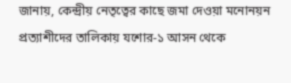জানায়, কেন্দ্রীয় নেতৃত্বের কাছে জমা দেওয়া মনোনয়ন প্রত্যাশীদের তালিকায় যশোর-১ আসন থেকে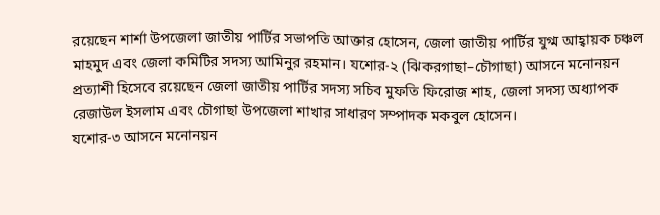রয়েছেন শার্শা উপজেলা জাতীয় পার্টির সভাপতি আক্তার হোসেন, জেলা জাতীয় পার্টির যুগ্ম আহ্বায়ক চঞ্চল মাহমুদ এবং জেলা কমিটির সদস্য আমিনুর রহমান। যশোর-২ (ঝিকরগাছা–চৌগাছা) আসনে মনোনয়ন প্রত্যাশী হিসেবে রয়েছেন জেলা জাতীয় পার্টির সদস্য সচিব মুফতি ফিরোজ শাহ, জেলা সদস্য অধ্যাপক রেজাউল ইসলাম এবং চৌগাছা উপজেলা শাখার সাধারণ সম্পাদক মকবুল হোসেন।
যশোর-৩ আসনে মনোনয়ন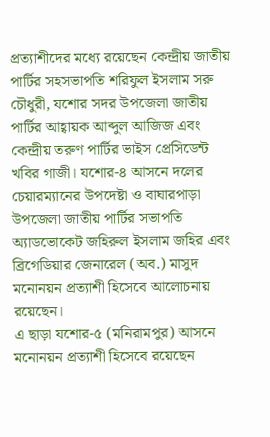প্রত্যাশীদের মধ্যে রয়েছেন কেন্দ্রীয় জাতীয় পার্টির সহসভাপতি শরিফুল ইসলাম সরু চৌধুরী, যশোর সদর উপজেলা জাতীয় পার্টির আহ্বায়ক আব্দুল আজিজ এবং কেন্দ্রীয় তরুণ পার্টির ভাইস প্রেসিডেন্ট খবির গাজী। যশোর-৪ আসনে দলের চেয়ারম্যানের উপদেষ্টা ও বাঘারপাড়া উপজেলা জাতীয় পার্টির সভাপতি অ্যাডভোকেট জহিরুল ইসলাম জহির এবং ব্রিগেডিয়ার জেনারেল (অব.) মাসুদ মনোনয়ন প্রত্যাশী হিসেবে আলোচনায় রয়েছেন।
এ ছাড়া যশোর-৫ (মনিরামপুর) আসনে মনোনয়ন প্রত্যাশী হিসেবে রয়েছেন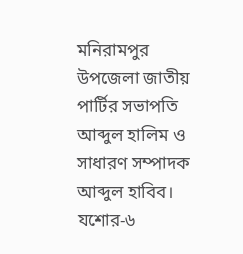মনিরামপুর উপজেলা জাতীয় পার্টির সভাপতি আব্দুল হালিম ও সাধারণ সম্পাদক আব্দুল হাবিব। যশোর-৬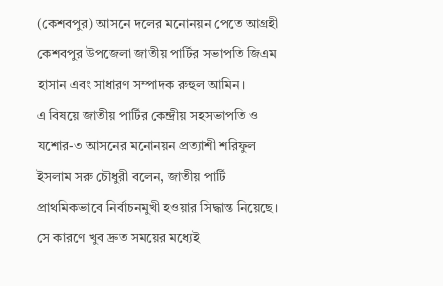(কেশবপুর) আসনে দলের মনোনয়ন পেতে আগ্রহী কেশবপুর উপজেলা জাতীয় পার্টির সভাপতি জিএম হাসান এবং সাধারণ সম্পাদক রুহুল আমিন।
এ বিষয়ে জাতীয় পার্টির কেন্দ্রীয় সহসভাপতি ও যশোর-৩ আসনের মনোনয়ন প্রত্যাশী শরিফুল ইসলাম সরু চৌধুরী বলেন, জাতীয় পার্টি প্রাথমিকভাবে নির্বাচনমুখী হওয়ার সিদ্ধান্ত নিয়েছে। সে কারণে খুব দ্রুত সময়ের মধ্যেই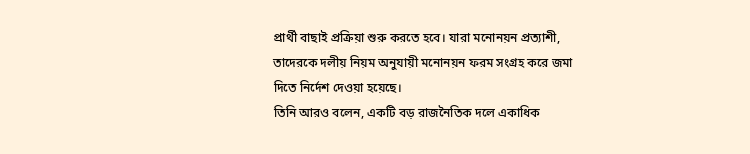প্রার্থী বাছাই প্রক্রিয়া শুরু করতে হবে। যারা মনোনয়ন প্রত্যাশী, তাদেরকে দলীয় নিয়ম অনুযায়ী মনোনয়ন ফরম সংগ্রহ করে জমা দিতে নির্দেশ দেওয়া হয়েছে।
তিনি আরও বলেন, একটি বড় রাজনৈতিক দলে একাধিক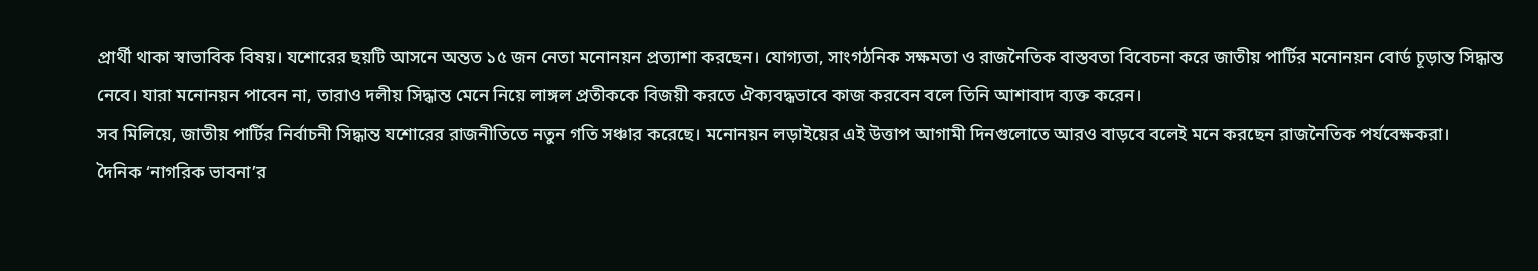প্রার্থী থাকা স্বাভাবিক বিষয়। যশোরের ছয়টি আসনে অন্তত ১৫ জন নেতা মনোনয়ন প্রত্যাশা করছেন। যোগ্যতা, সাংগঠনিক সক্ষমতা ও রাজনৈতিক বাস্তবতা বিবেচনা করে জাতীয় পার্টির মনোনয়ন বোর্ড চূড়ান্ত সিদ্ধান্ত নেবে। যারা মনোনয়ন পাবেন না, তারাও দলীয় সিদ্ধান্ত মেনে নিয়ে লাঙ্গল প্রতীককে বিজয়ী করতে ঐক্যবদ্ধভাবে কাজ করবেন বলে তিনি আশাবাদ ব্যক্ত করেন।
সব মিলিয়ে, জাতীয় পার্টির নির্বাচনী সিদ্ধান্ত যশোরের রাজনীতিতে নতুন গতি সঞ্চার করেছে। মনোনয়ন লড়াইয়ের এই উত্তাপ আগামী দিনগুলোতে আরও বাড়বে বলেই মনে করছেন রাজনৈতিক পর্যবেক্ষকরা।
দৈনিক ‘নাগরিক ভাবনা’র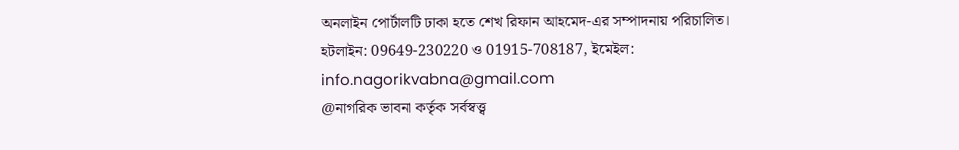অনলাইন পোর্টালটি ঢাকা হতে শেখ রিফান আহমেদ-এর সম্পাদনায় পরিচালিত।
হটলাইন: 09649-230220 ও 01915-708187, ইমেইল: info.nagorikvabna@gmail.com
@নাগরিক ভাবনা কর্তৃক সর্বস্বত্ত্ব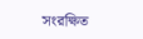সংরক্ষিত